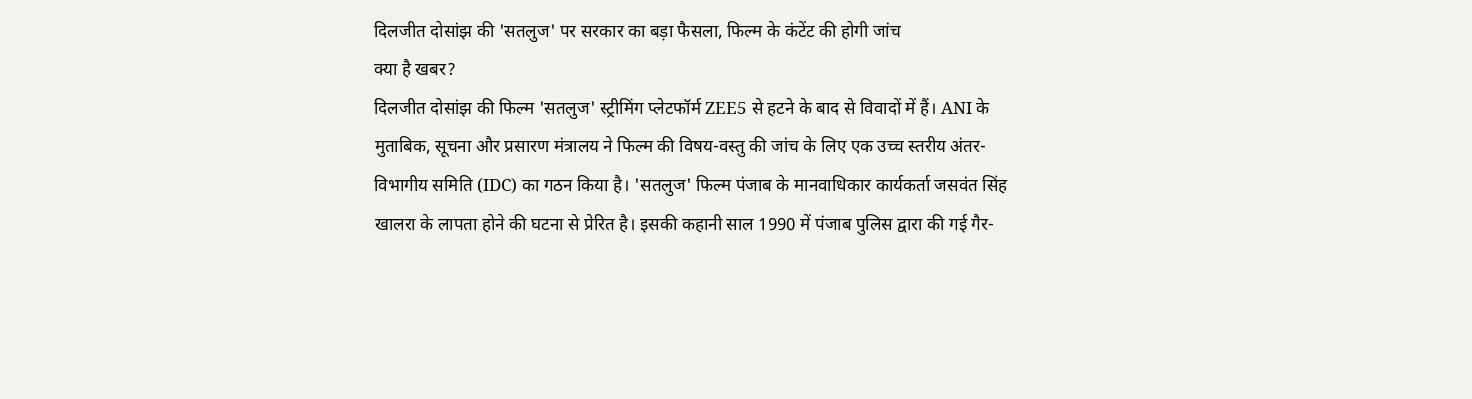दिलजीत दोसांझ की 'सतलुज' पर सरकार का बड़ा फैसला, फिल्म के कंटेंट की होगी जांच
क्या है खबर?
दिलजीत दोसांझ की फिल्म 'सतलुज' स्ट्रीमिंग प्लेटफॉर्म ZEE5 से हटने के बाद से विवादों में हैं। ANI के मुताबिक, सूचना और प्रसारण मंत्रालय ने फिल्म की विषय-वस्तु की जांच के लिए एक उच्च स्तरीय अंतर-विभागीय समिति (IDC) का गठन किया है। 'सतलुज' फिल्म पंजाब के मानवाधिकार कार्यकर्ता जसवंत सिंह खालरा के लापता होने की घटना से प्रेरित है। इसकी कहानी साल 1990 में पंजाब पुलिस द्वारा की गई गैर-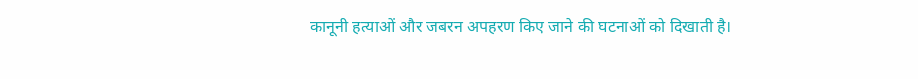कानूनी हत्याओं और जबरन अपहरण किए जाने की घटनाओं को दिखाती है।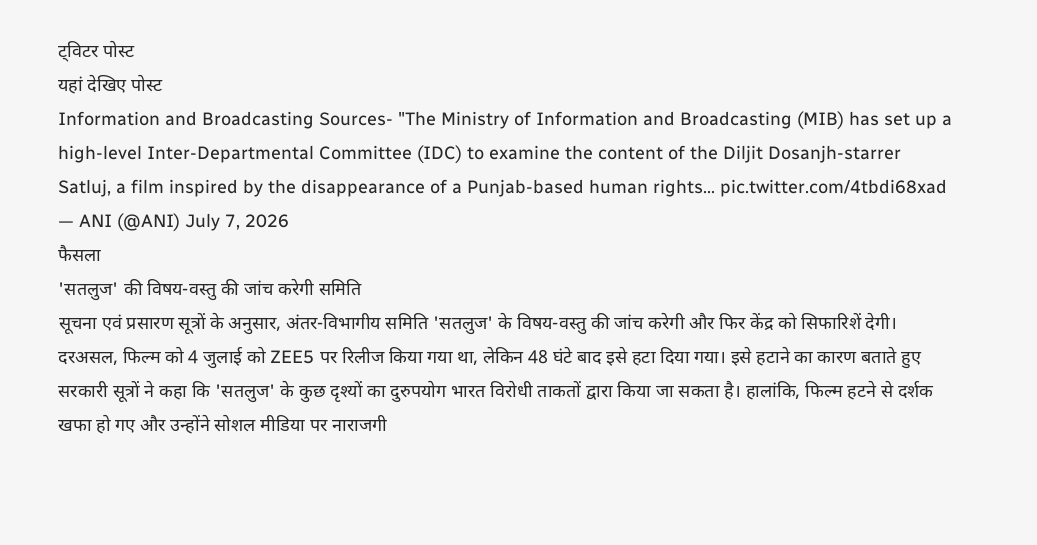ट्विटर पोस्ट
यहां देखिए पोस्ट
Information and Broadcasting Sources- "The Ministry of Information and Broadcasting (MIB) has set up a high-level Inter-Departmental Committee (IDC) to examine the content of the Diljit Dosanjh-starrer Satluj, a film inspired by the disappearance of a Punjab-based human rights… pic.twitter.com/4tbdi68xad
— ANI (@ANI) July 7, 2026
फैसला
'सतलुज' की विषय-वस्तु की जांच करेगी समिति
सूचना एवं प्रसारण सूत्रों के अनुसार, अंतर-विभागीय समिति 'सतलुज' के विषय-वस्तु की जांच करेगी और फिर केंद्र को सिफारिशें देगी। दरअसल, फिल्म को 4 जुलाई को ZEE5 पर रिलीज किया गया था, लेकिन 48 घंटे बाद इसे हटा दिया गया। इसे हटाने का कारण बताते हुए सरकारी सूत्रों ने कहा कि 'सतलुज' के कुछ दृश्यों का दुरुपयोग भारत विरोधी ताकतों द्वारा किया जा सकता है। हालांकि, फिल्म हटने से दर्शक खफा हो गए और उन्होंने सोशल मीडिया पर नाराजगी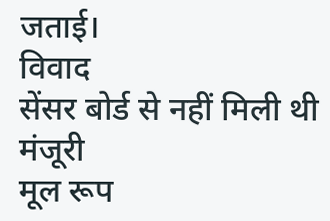जताई।
विवाद
सेंसर बोर्ड से नहीं मिली थी मंजूरी
मूल रूप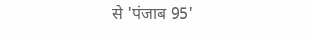से 'पंजाब 95'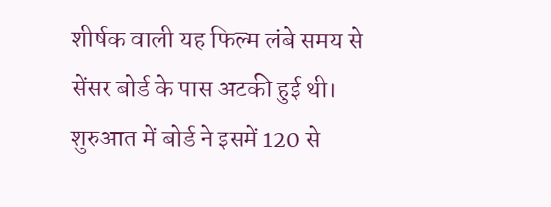शीर्षक वाली यह फिल्म लंबे समय से सेंसर बोर्ड के पास अटकी हुई थी। शुरुआत में बोर्ड ने इसमें 120 से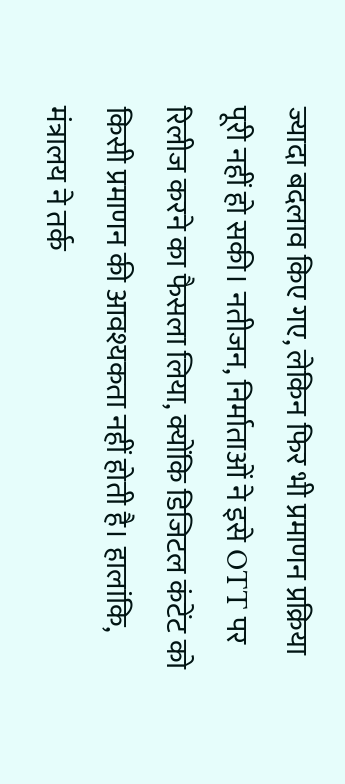ज्यादा बदलाव किए गए, लेकिन फिर भी प्रमाणन प्रक्रिया पूरी नहीं हो सकी। नतीजन, निर्माताओं ने इसे OTT पर रिलीज करने का फैसला लिया, क्योंकि डिजिटल कंटेंट को किसी प्रमाणन की आवश्यकता नहीं होती है। हालांकि, मंत्रालय ने तर्क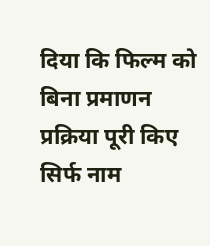दिया कि फिल्म को बिना प्रमाणन प्रक्रिया पूरी किए सिर्फ नाम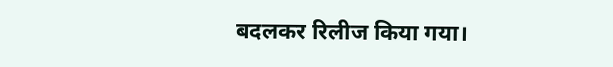बदलकर रिलीज किया गया।